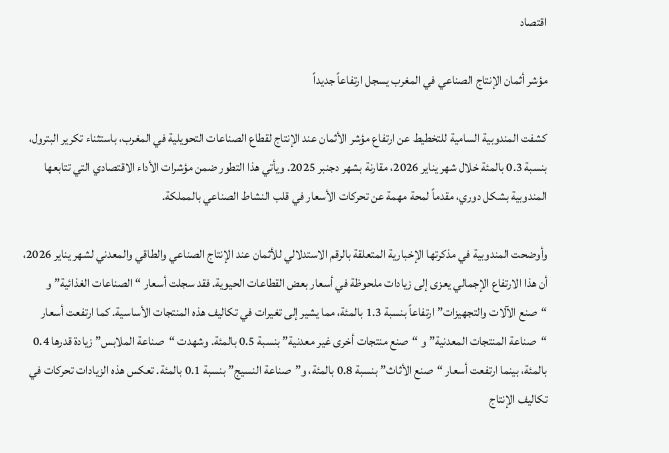اقتصاد

مؤشر أثمان الإنتاج الصناعي في المغرب يسجل ارتفاعاً جديداً

كشفت المندوبية السامية للتخطيط عن ارتفاع مؤشر الأثمان عند الإنتاج لقطاع الصناعات التحويلية في المغرب، باستثناء تكرير البترول، بنسبة 0.3 بالمئة خلال شهر يناير 2026، مقارنة بشهر دجنبر 2025. ويأتي هذا التطور ضمن مؤشرات الأداء الاقتصادي التي تتابعها المندوبية بشكل دوري، مقدماً لمحة مهمة عن تحركات الأسعار في قلب النشاط الصناعي بالمملكة.

وأوضحت المندوبية في مذكرتها الإخبارية المتعلقة بالرقم الاستدلالي للأثمان عند الإنتاج الصناعي والطاقي والمعدني لشهر يناير 2026، أن هذا الارتفاع الإجمالي يعزى إلى زيادات ملحوظة في أسعار بعض القطاعات الحيوية. فقد سجلت أسعار “الصناعات الغذائية” و “صنع الآلات والتجهيزات” ارتفاعاً بنسبة 1.3 بالمئة، مما يشير إلى تغيرات في تكاليف هذه المنتجات الأساسية. كما ارتفعت أسعار “صناعة المنتجات المعدنية” و “صنع منتجات أخرى غير معدنية” بنسبة 0.5 بالمئة. وشهدت “صناعة الملابس” زيادة قدرها 0.4 بالمئة، بينما ارتفعت أسعار “صنع الأثاث” بنسبة 0.8 بالمئة، و”صناعة النسيج” بنسبة 0.1 بالمئة. تعكس هذه الزيادات تحركات في تكاليف الإنتاج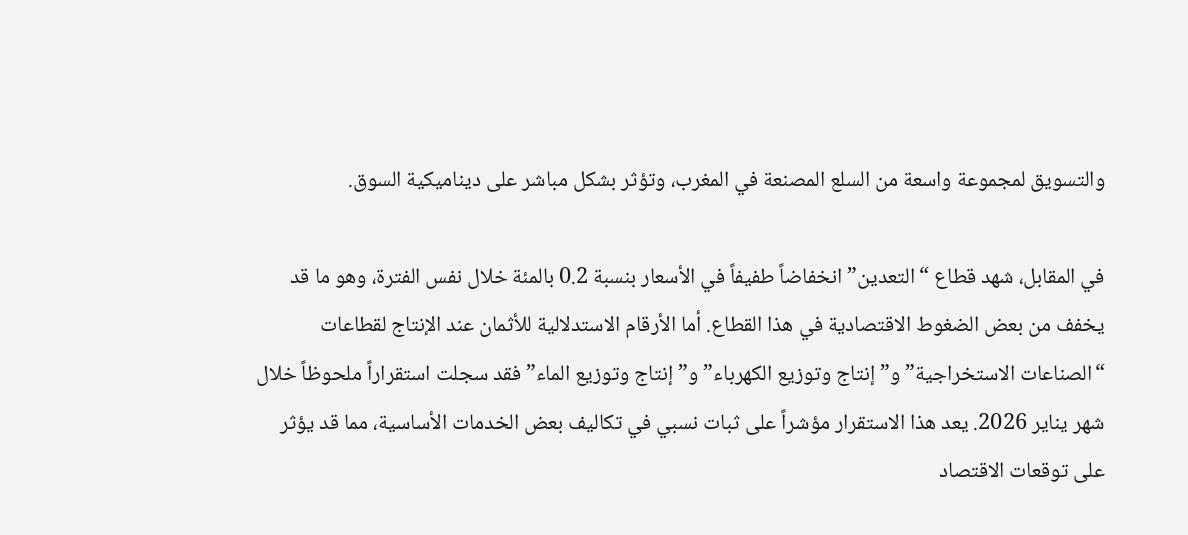والتسويق لمجموعة واسعة من السلع المصنعة في المغرب، وتؤثر بشكل مباشر على ديناميكية السوق.

في المقابل، شهد قطاع “التعدين” انخفاضاً طفيفاً في الأسعار بنسبة 0.2 بالمئة خلال نفس الفترة، وهو ما قد يخفف من بعض الضغوط الاقتصادية في هذا القطاع. أما الأرقام الاستدلالية للأثمان عند الإنتاج لقطاعات “الصناعات الاستخراجية” و”إنتاج وتوزيع الكهرباء” و”إنتاج وتوزيع الماء” فقد سجلت استقراراً ملحوظاً خلال شهر يناير 2026. يعد هذا الاستقرار مؤشراً على ثبات نسبي في تكاليف بعض الخدمات الأساسية، مما قد يؤثر على توقعات الاقتصاد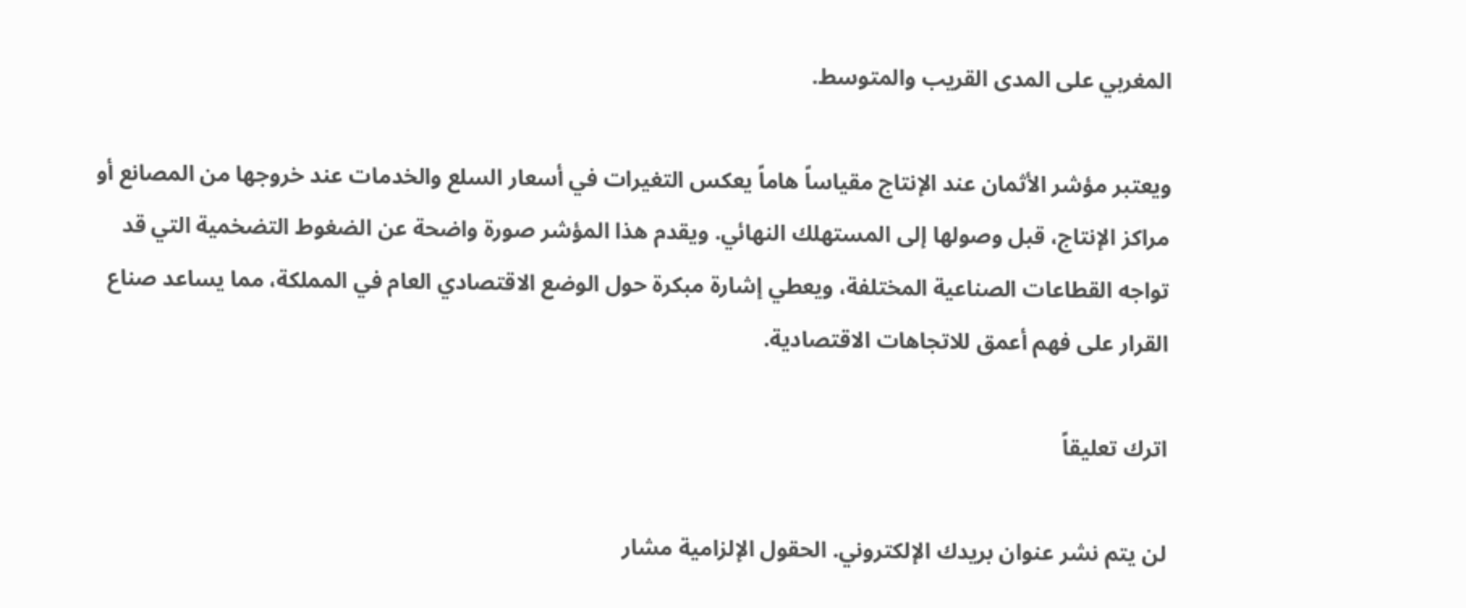المغربي على المدى القريب والمتوسط.

ويعتبر مؤشر الأثمان عند الإنتاج مقياساً هاماً يعكس التغيرات في أسعار السلع والخدمات عند خروجها من المصانع أو مراكز الإنتاج، قبل وصولها إلى المستهلك النهائي. ويقدم هذا المؤشر صورة واضحة عن الضغوط التضخمية التي قد تواجه القطاعات الصناعية المختلفة، ويعطي إشارة مبكرة حول الوضع الاقتصادي العام في المملكة، مما يساعد صناع القرار على فهم أعمق للاتجاهات الاقتصادية.

اترك تعليقاً

لن يتم نشر عنوان بريدك الإلكتروني. الحقول الإلزامية مشار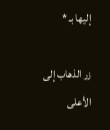إليها بـ *

زر الذهاب إلى الأعلى